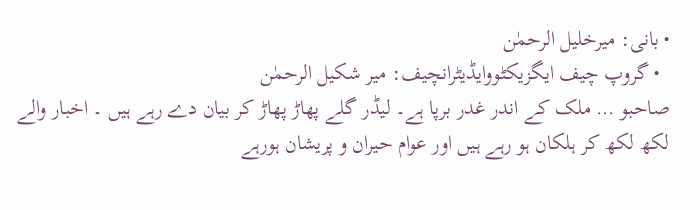• بانی: میرخلیل الرحمٰن
  • گروپ چیف ایگزیکٹووایڈیٹرانچیف: میر شکیل الرحمٰن
صاحبو … ملک کے اندر غدر برپا ہے۔ لیڈر گلے پھاڑ پھاڑ کر بیان دے رہے ہیں ۔ اخبار والے لکھ لکھ کر ہلکان ہو رہے ہیں اور عوام حیران و پریشان ہورہے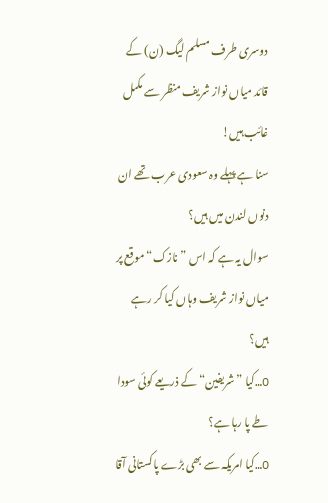دوسری طرف مسلم لیگ (ن) کے قائد میاں نواز شریف منظر سے مکمل غائب ہیں!
سنا ہے پہلے وہ سعودی عرب تھے ان دنوں لندن میں ہیں؟
سوال یہ ہے کہ اس ”نازک“ موقع پر میاں نواز شریف وہاں کیا کر رہے ہیں؟
O…کیا ”شریفین“ کے ذریعے کوئی سودا طے پا رہا ہے؟
O…کیا امریکہ سے بھی بڑے پاکستانی آقا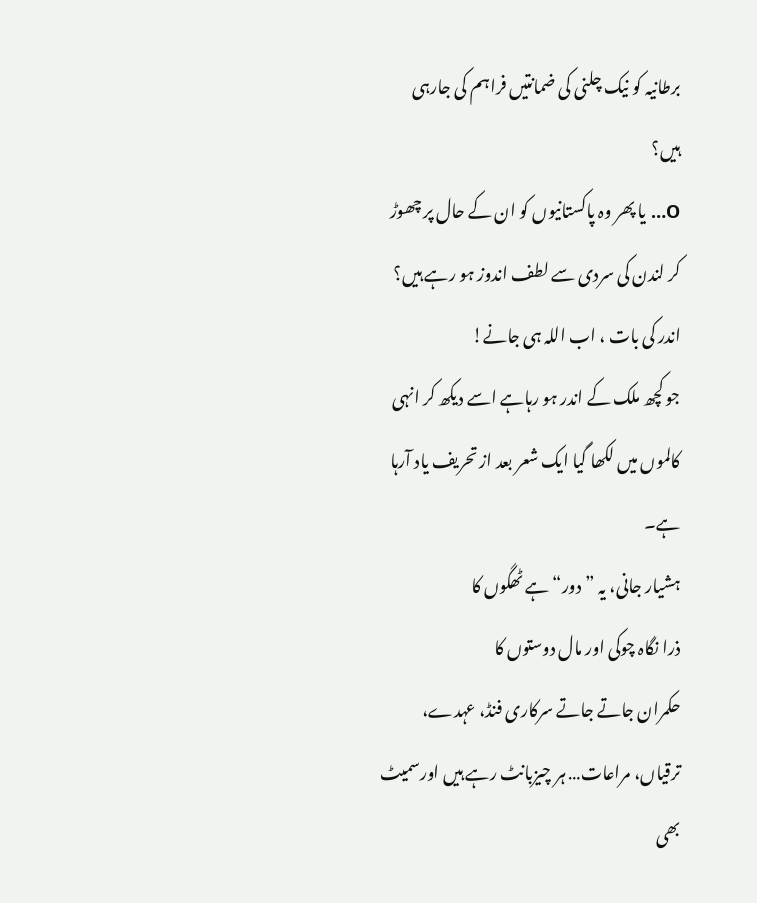برطانیہ کو نیک چلنی کی ضمانتیں فراہم کی جارہی ہیں؟
O… یا پھر وہ پاکستانیوں کو ان کے حال پر چھوڑ کر لندن کی سردی سے لطف اندوز ہو رہے ہیں؟
اندر کی بات ، اب اللہ ہی جانے!
جو کچھ ملک کے اندر ہو رہاہے اسے دیکھ کر انہی کالموں میں لکھا گیا ایک شعر بعد از تحریف یاد آرہا ہے۔
ہشیار جانی، یہ ”دور“ ہے ٹھگوں کا
ذرا نگاہ چوکی اور مال دوستوں کا
حکمران جاتے جاتے سرکاری فنڈ، عہدے، ترقیاں، مراعات… ہر چیزبانٹ رہے ہیں اورسمیٹ بھی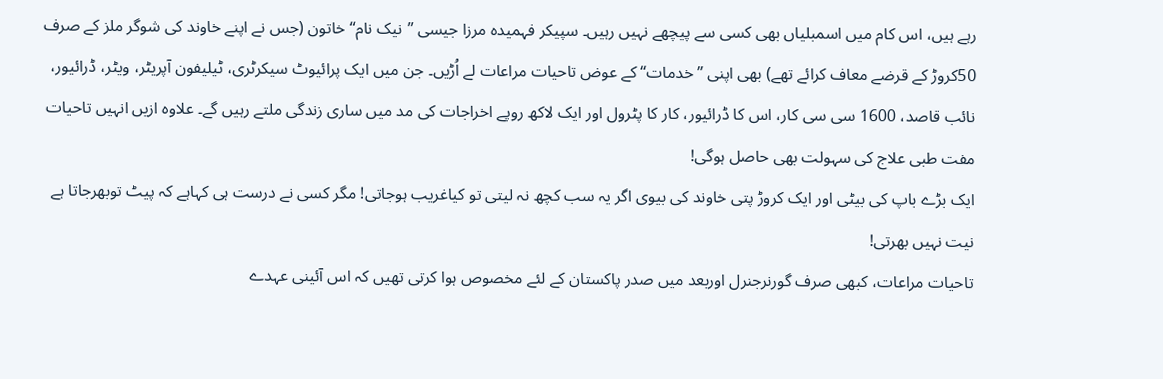رہے ہیں، اس کام میں اسمبلیاں بھی کسی سے پیچھے نہیں رہیں۔ سپیکر فہمیدہ مرزا جیسی ”نیک نام“ خاتون (جس نے اپنے خاوند کی شوگر ملز کے صرف 50کروڑ کے قرضے معاف کرائے تھے) بھی اپنی ”خدمات“ کے عوض تاحیات مراعات لے اُڑیں۔ جن میں ایک پرائیوٹ سیکرٹری، ٹیلیفون آپریٹر، ویٹر، ڈرائیور، نائب قاصد، 1600 سی سی کار، اس کا ڈرائیور، کار کا پٹرول اور ایک لاکھ روپے اخراجات کی مد میں ساری زندگی ملتے رہیں گے۔ علاوہ ازیں انہیں تاحیات مفت طبی علاج کی سہولت بھی حاصل ہوگی!
ایک بڑے باپ کی بیٹی اور ایک کروڑ پتی خاوند کی بیوی اگر یہ سب کچھ نہ لیتی تو کیاغریب ہوجاتی! مگر کسی نے درست ہی کہاہے کہ پیٹ توبھرجاتا ہے نیت نہیں بھرتی!
تاحیات مراعات، کبھی صرف گورنرجنرل اوربعد میں صدر پاکستان کے لئے مخصوص ہوا کرتی تھیں کہ اس آئینی عہدے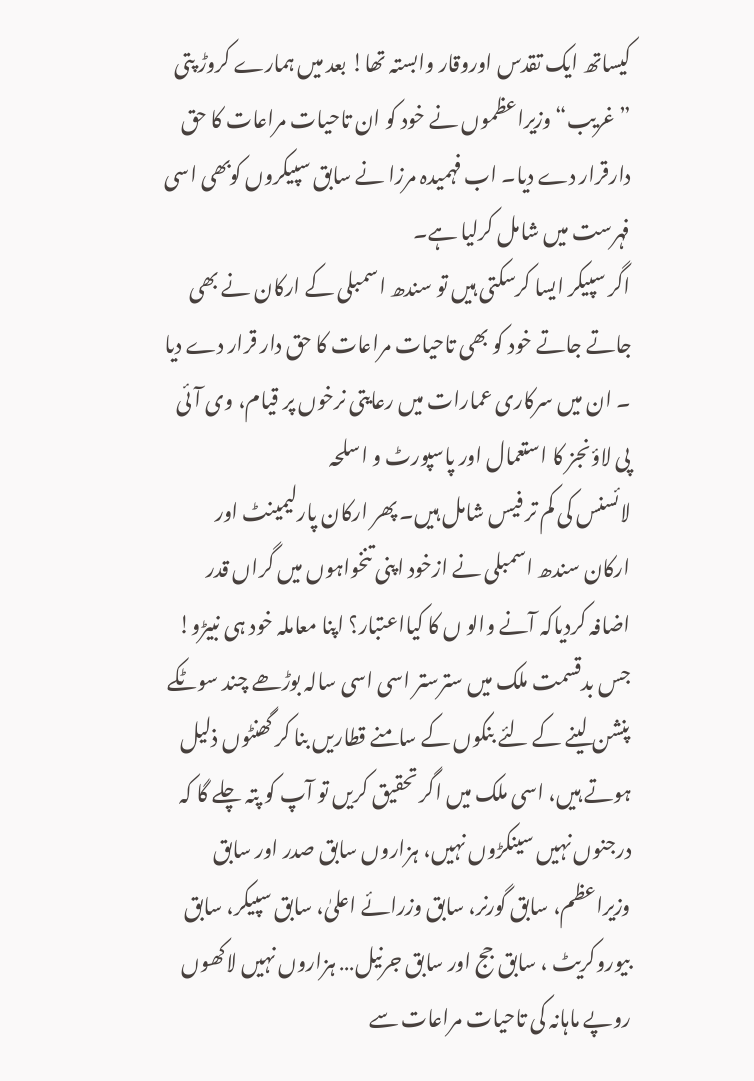کیساتھ ایک تقدس اوروقار وابستہ تھا! بعد میں ہمارے کروڑ پتی ”غریب“ وزیراعظموں نے خود کو ان تاحیات مراعات کا حق دارقرار دے دیا۔ اب فہمیدہ مرزا نے سابق سپیکروں کوبھی اسی فہرست میں شامل کرلیا ہے۔
اگر سپیکر ایسا کرسکتی ہیں تو سندھ اسمبلی کے ارکان نے بھی جاتے جاتے خود کو بھی تاحیات مراعات کا حق دار قرار دے دیا ۔ ان میں سرکاری عمارات میں رعایتی نرخوں پر قیام، وی آئی پی لاؤنجز کا استعمال اور پاسپورٹ و اسلحہ
لائسنس کی کم تر فیس شامل ہیں۔ پھر ارکان پارلیمینٹ اور ارکان سندھ اسمبلی نے ازخود اپنی تنخواہوں میں گراں قدر اضافہ کردیاکہ آنے والو ں کا کیااعتبار؟ اپنا معاملہ خود ہی نبیڑو!
جس بدقسمت ملک میں سترستر اسی اسی سالہ بوڑھے چند سوٹکے پنشن لینے کے لئے بنکوں کے سامنے قطاریں بنا کر گھنٹوں ذلیل ہوتے ہیں، اسی ملک میں اگر تحقیق کریں تو آپ کو پتہ چلے گا کہ درجنوں نہیں سینکڑوں نہیں، ہزاروں سابق صدر اور سابق وزیراعظم، سابق گورنر، سابق وزرائے اعلیٰ، سابق سپیکر، سابق بیوروکریٹ ، سابق جج اور سابق جرنیل… ہزاروں نہیں لاکھوں روپے ماہانہ کی تاحیات مراعات سے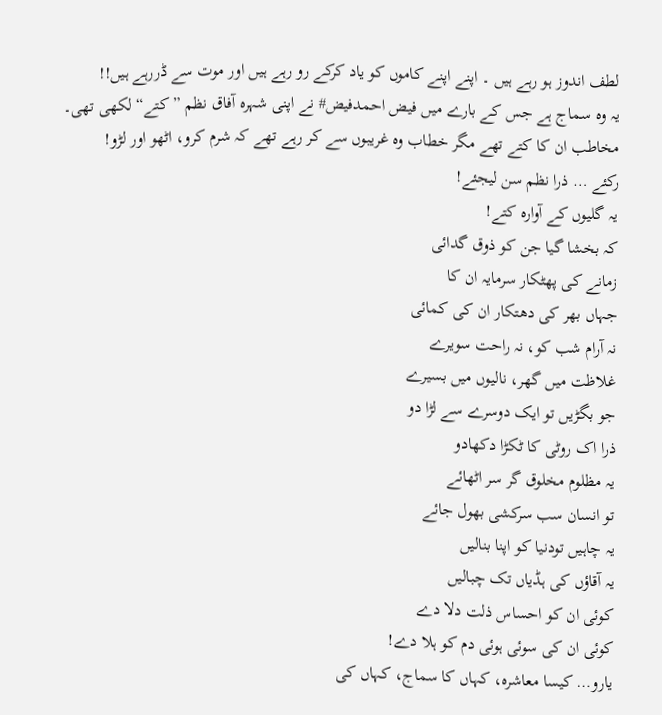لطف اندوز ہو رہے ہیں ۔ اپنے اپنے کاموں کو یاد کرکے رو رہے ہیں اور موت سے ڈررہے ہیں!!
یہ وہ سماج ہے جس کے بارے میں فیض احمدفیض# نے اپنی شہرہ آفاق نظم ”کتے“ لکھی تھی۔ مخاطب ان کا کتے تھے مگر خطاب وہ غریبوں سے کر رہے تھے کہ شرم کرو، اٹھو اور لڑو!
رکئے … ذرا نظم سن لیجئے!
یہ گلیوں کے آوارہ کتے!
کہ بخشا گیا جن کو ذوق گدائی
زمانے کی پھٹکار سرمایہ ان کا
جہاں بھر کی دھتکار ان کی کمائی
نہ آرام شب کو، نہ راحت سویرے
غلاظت میں گھر، نالیوں میں بسیرے
جو بگڑیں تو ایک دوسرے سے لڑا دو
ذرا اک روٹی کا ٹکڑا دکھادو
یہ مظلوم مخلوق گر سر اٹھائے
تو انسان سب سرکشی بھول جائے
یہ چاہیں تودنیا کو اپنا بنالیں
یہ آقاؤں کی ہڈیاں تک چبالیں
کوئی ان کو احساس ذلت دلا دے
کوئی ان کی سوئی ہوئی دم کو ہلا دے!
یارو… کیسا معاشرہ، کہاں کا سماج، کہاں کی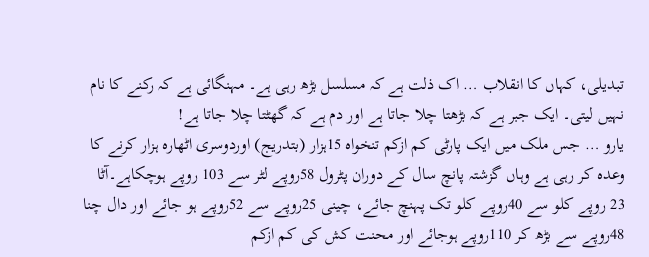تبدیلی، کہاں کا انقلاب … اک ذلت ہے کہ مسلسل بڑھ رہی ہے۔ مہنگائی ہے کہ رکنے کا نام نہیں لیتی۔ ایک جبر ہے کہ بڑھتا چلا جاتا ہے اور دم ہے کہ گھٹتا چلا جاتا ہے!
یارو … جس ملک میں ایک پارٹی کم ازکم تنخواہ 15ہزار (بتدریج) اوردوسری اٹھارہ ہزار کرنے کا وعدہ کر رہی ہے وہاں گزشتہ پانچ سال کے دوران پٹرول 58روپے لٹر سے 103 روپے ہوچکاہے۔آٹا 23 روپے کلو سے 40روپے کلو تک پہنچ جائے، چینی 25روپے سے 52روپے ہو جائے اور دال چنا 48روپے سے بڑھ کر 110روپے ہوجائے اور محنت کش کی کم ازکم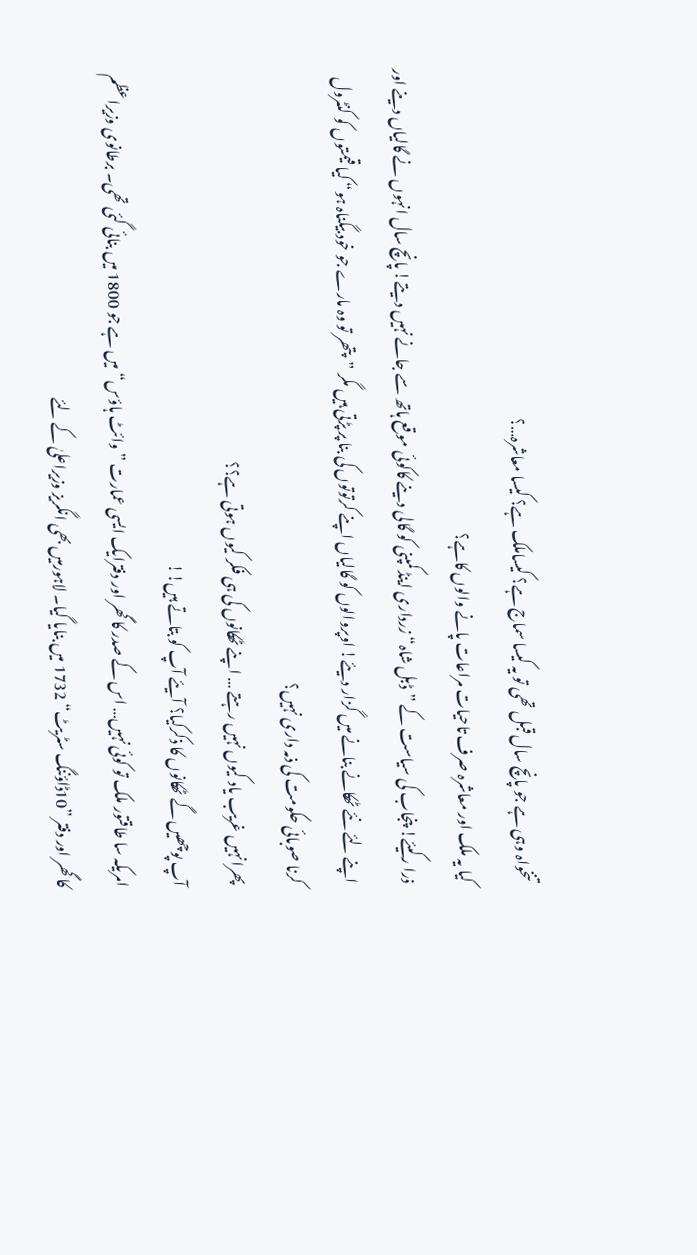تنخواہ وہی ہے جو پانچ سال قبل تھی تو یہ کیسا سماج ہے؟ کیساملک ہے؟ کیسا معاشرہ…؟
کیا یہ ملک اور معاشرہ صرف تاحیات مراعات پانے والوں کاہے؟
ذرا رکیئے! پنجاب کی سیاست کے ”ڈبل شاہ“ زرداری اینڈ کمپنی کو گالی دینے کاکوئی موقع ہاتھ سے جانے نہیں دیتے! پانچ سال انہوں نے گالیاں دینے اور اپنے لئے نئے ٹھکانے بنانے میں گزار دیئے! اوپروالوں کو گالیاں اپنے کرتوتوں کی بنا پر پڑتی ہیں مگر ”پتھر تو وہ مارے جو خود بیگناہ ہو“ کیا قیمتوں کو کنٹرول کرنا صوبائی حکومت کی ذمہ داری نہیں؟
پھرانہیں غریب یاد کیوں نہیں رہتے … اپنے ٹھکانوں کی ہی فکر کیوں ہوتی ہے؟؟
آپ پوچھیں گے ٹھکانوں کا ذکرکیا؟ آیئے آپ کو بتاتے ہیں!!
امریکہ سا طاقتور ملک تو کوئی نہیں… اس کے صدر کا گھر اور دفترایک ایسی عمارت ”وائٹ ہاؤس“ میں ہے جو 1800 میں بنائی گئی تھی۔ برطانوی وزیراعظم کا گھر اور دفتر ”10ڈاؤننگ سٹریٹ“ 1732 میں بنایا گیا۔ لاہورمیں بھی انگریز وزیراعلیٰ کے لئے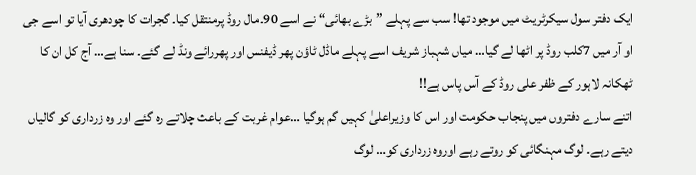ایک دفتر سول سیکرٹریٹ میں موجود تھا! سب سے پہلے ”بڑے بھائی“ نے اسے 90۔مال روڈ پرمنتقل کیا۔ گجرات کا چودھری آیا تو اسے جی او آر میں 7کلب روڈ پر اٹھا لے گیا… میاں شہباز شریف اسے پہلے ماڈل ٹاؤن پھر ڈیفنس اور پھررائے ونڈ لے گئے۔ سنا ہے… آج کل ان کا ٹھکانہ لاہور کے ظفر علی روڈ کے آس پاس ہے!!
اتنے سارے دفتروں میں پنجاب حکومت اور اس کا وزیراعلیٰ کہیں گم ہوگیا …عوام غربت کے باعث چلاتے رہ گئے اور وہ زرداری کو گالیاں دیتے رہے۔ لوگ مہنگائی کو روتے رہے اوروہ زرداری کو… لوگ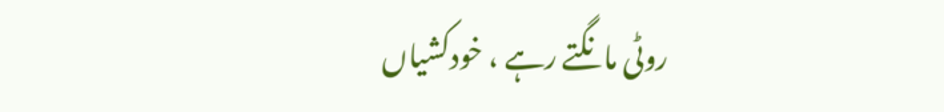روٹی مانگتے رہے ، خودکشیاں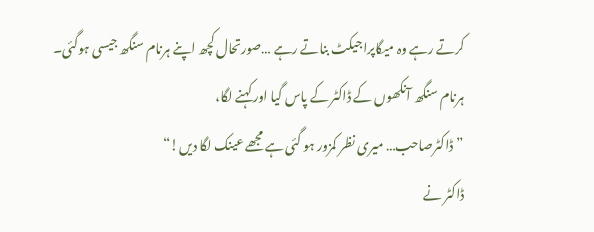کرتے رہے وہ میگاپراجیکٹ بناتے رہے …صورتحال کچھ اپنے ہرنام سنگھ جیسی ہوگئی۔
ہرنام سنگھ آنکھوں کے ڈاکٹر کے پاس گیا اور کہنے لگا،
”ڈاکٹرصاحب… میری نظر کمزور ہو گئی ہے مجھے عینک لگا دیں!“
ڈاکٹر نے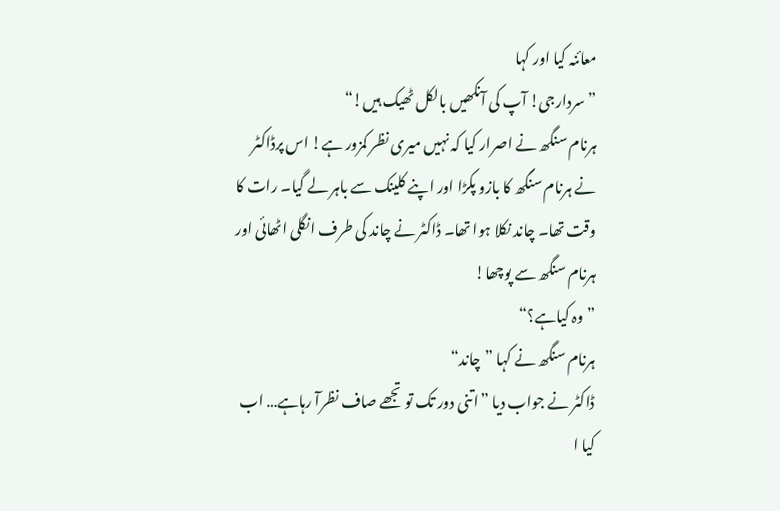معائنہ کیا اور کہا
”سردارجی! آپ کی آنکھیں بالکل ٹھیک ہیں!“
ہرنام سنگھ نے اصرار کیا کہ نہیں میری نظر کمزور ہے! اس پرڈاکٹر نے ہرنام سنگھ کا بازو پکڑا اور اپنے کلینک سے باہر لے گیا۔ رات کا وقت تھا۔ چاند نکلا ہوا تھا۔ ڈاکٹر نے چاند کی طرف انگلی اٹھائی اور ہرنام سنگھ سے پوچھا!
”وہ کیاہے؟“
ہرنام سنگھ نے کہا ”چاند“
ڈاکٹر نے جواب دیا ”اتنی دور تک تو تجھے صاف نظرآ رہاہے… اب کیا ا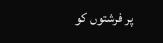پر فرشتوں کو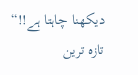دیکھنا چاہتا ہے!!“
تازہ ترین